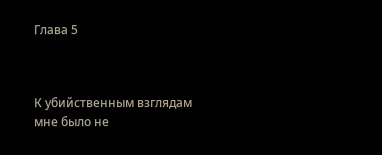Глава 5



К убийственным взглядам мне было не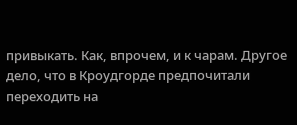привыкать. Как, впрочем, и к чарам. Другое дело, что в Кроудгорде предпочитали переходить на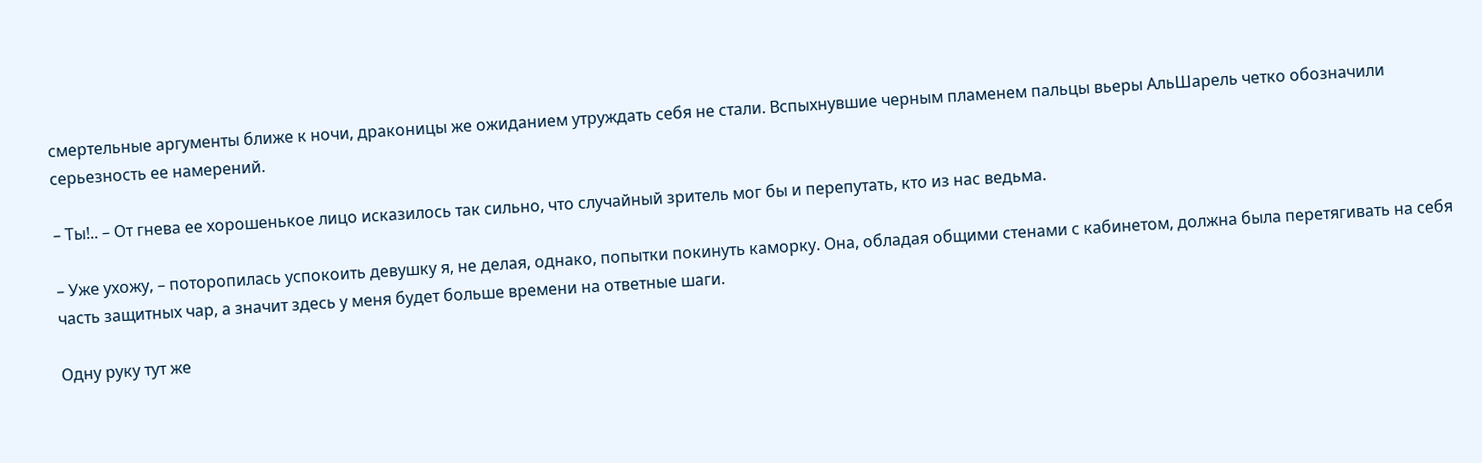смертельные аргументы ближе к ночи, драконицы же ожиданием утруждать себя не стали. Вспыхнувшие черным пламенем пальцы вьеры АльШарель четко обозначили серьезность ее намерений.

– Ты!.. – От гнева ее хорошенькое лицо исказилось так сильно, что случайный зритель мог бы и перепутать, кто из нас ведьма.

– Уже ухожу, – поторопилась успокоить девушку я, не делая, однако, попытки покинуть каморку. Она, обладая общими стенами с кабинетом, должна была перетягивать на себя часть защитных чар, а значит здесь у меня будет больше времени на ответные шаги.

Одну руку тут же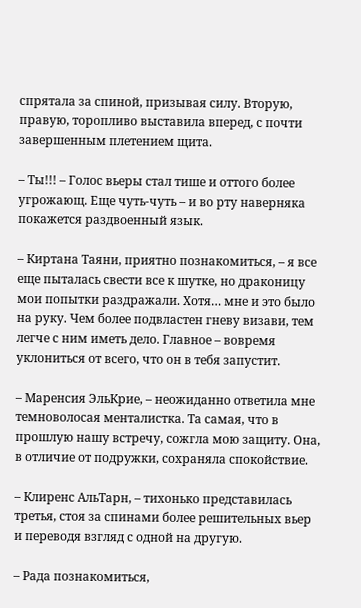спрятала за спиной, призывая силу. Вторую, правую, торопливо выставила вперед, с почти завершенным плетением щита.

– Ты!!! – Голос вьеры стал тише и оттого более угрожающ. Еще чуть-чуть – и во рту наверняка покажется раздвоенный язык.

– Киртана Таяни, приятно познакомиться, – я все еще пыталась свести все к шутке, но драконицу мои попытки раздражали. Хотя… мне и это было на руку. Чем более подвластен гневу визави, тем легче с ним иметь дело. Главное – вовремя уклониться от всего, что он в тебя запустит.

– Маренсия ЭльКрие, – неожиданно ответила мне темноволосая менталистка. Та самая, что в прошлую нашу встречу, сожгла мою защиту. Она, в отличие от подружки, сохраняла спокойствие.

– Клиренс АльТарн, – тихонько представилась третья, стоя за спинами более решительных вьер и переводя взгляд с одной на другую.

– Рада познакомиться,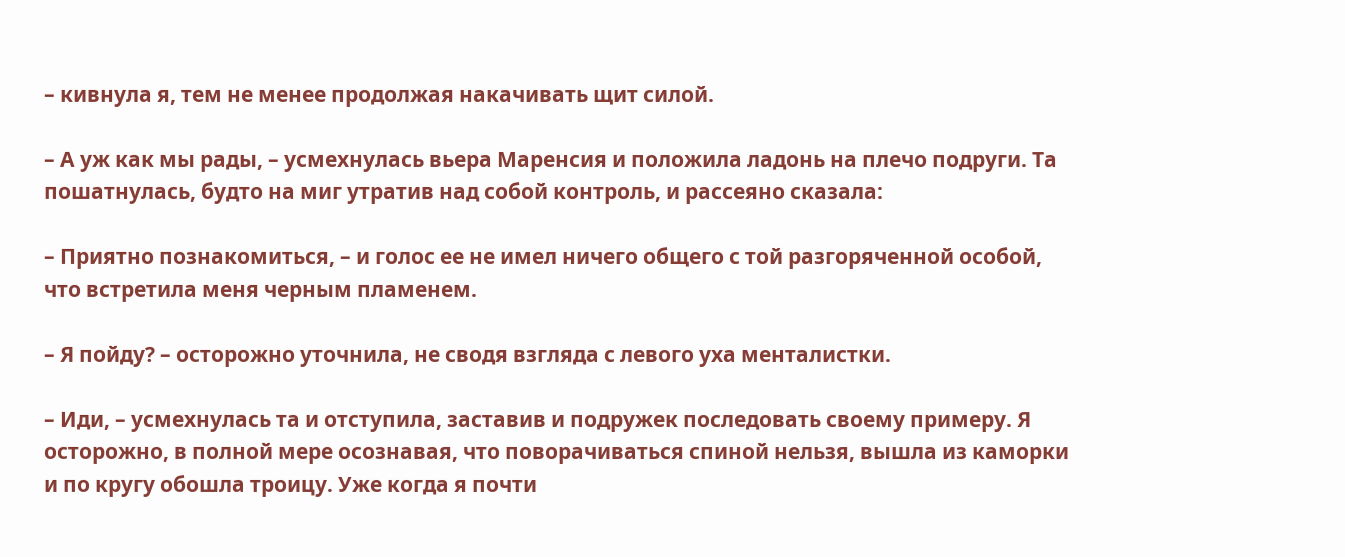– кивнула я, тем не менее продолжая накачивать щит силой.

– А уж как мы рады, – усмехнулась вьера Маренсия и положила ладонь на плечо подруги. Та пошатнулась, будто на миг утратив над собой контроль, и рассеяно сказала:

– Приятно познакомиться, – и голос ее не имел ничего общего с той разгоряченной особой, что встретила меня черным пламенем.

– Я пойду? – осторожно уточнила, не сводя взгляда с левого уха менталистки.

– Иди, – усмехнулась та и отступила, заставив и подружек последовать своему примеру. Я осторожно, в полной мере осознавая, что поворачиваться спиной нельзя, вышла из каморки и по кругу обошла троицу. Уже когда я почти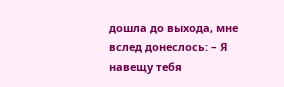дошла до выхода, мне вслед донеслось: – Я навещу тебя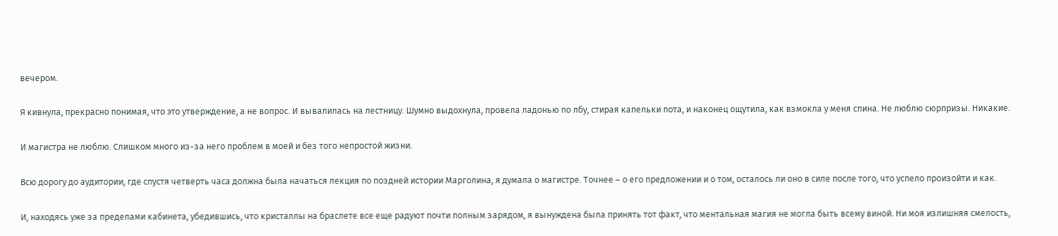вечером.

Я кивнула, прекрасно понимая, что это утверждение, а не вопрос. И вывалилась на лестницу. Шумно выдохнула, провела ладонью по лбу, стирая капельки пота, и наконец ощутила, как взмокла у меня спина. Не люблю сюрпризы. Никакие.

И магистра не люблю. Слишком много из-за него проблем в моей и без того непростой жизни.

Всю дорогу до аудитории, где спустя четверть часа должна была начаться лекция по поздней истории Марголина, я думала о магистре. Точнее – о его предложении и о том, осталось ли оно в силе после того, что успело произойти и как.

И, находясь уже за пределами кабинета, убедившись, что кристаллы на браслете все еще радуют почти полным зарядом, я вынуждена была принять тот факт, что ментальная магия не могла быть всему виной. Ни моя излишняя смелость,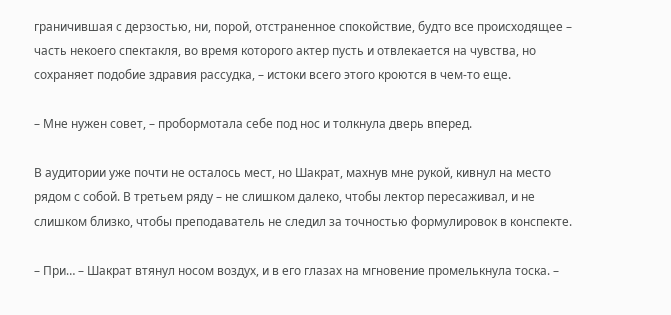граничившая с дерзостью, ни, порой, отстраненное спокойствие, будто все происходящее – часть некоего спектакля, во время которого актер пусть и отвлекается на чувства, но сохраняет подобие здравия рассудка, – истоки всего этого кроются в чем-то еще.

– Мне нужен совет, – пробормотала себе под нос и толкнула дверь вперед.

В аудитории уже почти не осталось мест, но Шакрат, махнув мне рукой, кивнул на место рядом с собой. В третьем ряду – не слишком далеко, чтобы лектор пересаживал, и не слишком близко, чтобы преподаватель не следил за точностью формулировок в конспекте.

– При… – Шакрат втянул носом воздух, и в его глазах на мгновение промелькнула тоска. –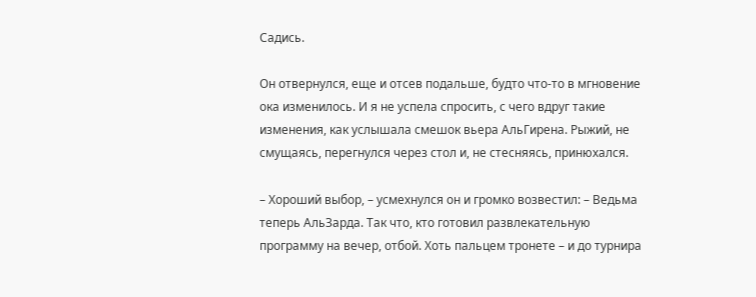Садись.

Он отвернулся, еще и отсев подальше, будто что-то в мгновение ока изменилось. И я не успела спросить, с чего вдруг такие изменения, как услышала смешок вьера АльГирена. Рыжий, не смущаясь, перегнулся через стол и, не стесняясь, принюхался.

– Хороший выбор, – усмехнулся он и громко возвестил: – Ведьма теперь АльЗарда. Так что, кто готовил развлекательную программу на вечер, отбой. Хоть пальцем тронете – и до турнира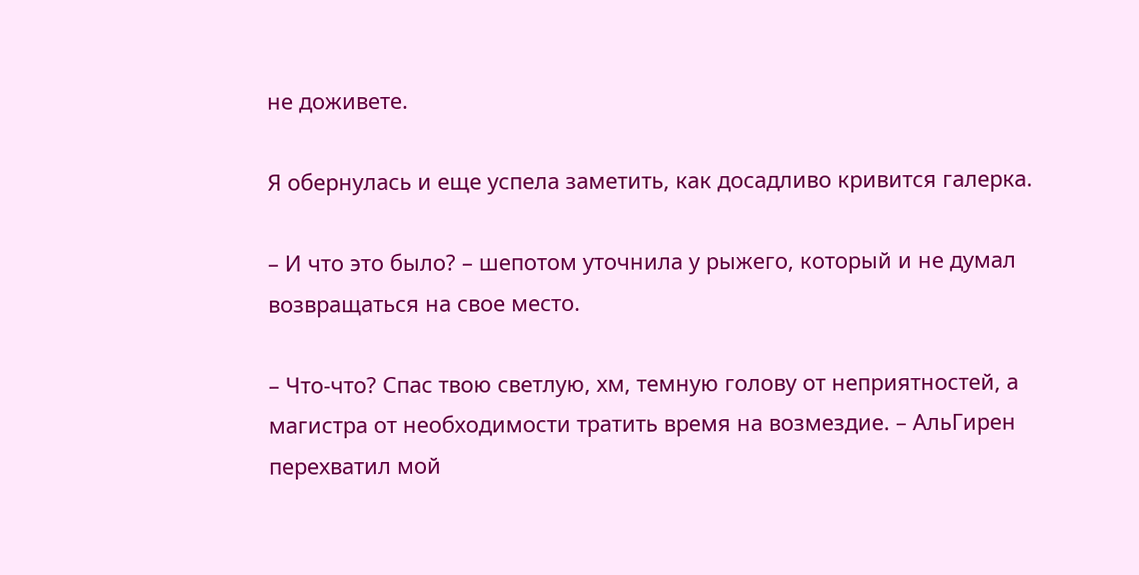не доживете.

Я обернулась и еще успела заметить, как досадливо кривится галерка.

– И что это было? – шепотом уточнила у рыжего, который и не думал возвращаться на свое место.

– Что-что? Спас твою светлую, хм, темную голову от неприятностей, а магистра от необходимости тратить время на возмездие. – АльГирен перехватил мой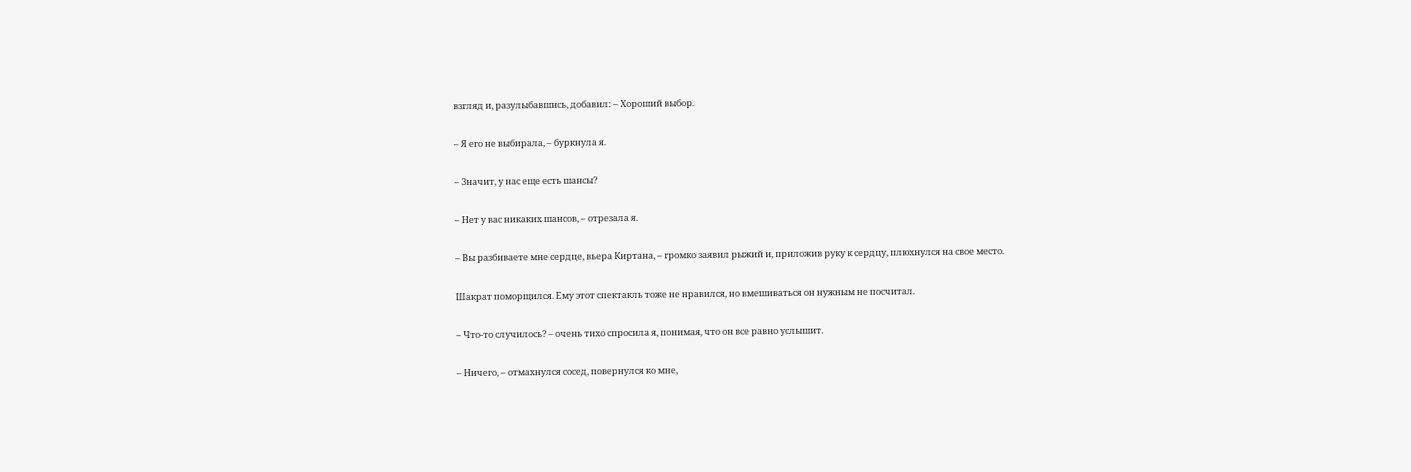взгляд и, разулыбавшись, добавил: – Хороший выбор.

– Я его не выбирала, – буркнула я.

– Значит, у нас еще есть шансы?

– Нет у вас никаких шансов, – отрезала я.

– Вы разбиваете мне сердце, вьера Киртана, – громко заявил рыжий и, приложив руку к сердцу, плюхнулся на свое место.

Шакрат поморщился. Ему этот спектакль тоже не нравился, но вмешиваться он нужным не посчитал.

– Что-то случилось? – очень тихо спросила я, понимая, что он все равно услышит.

– Ничего, – отмахнулся сосед, повернулся ко мне,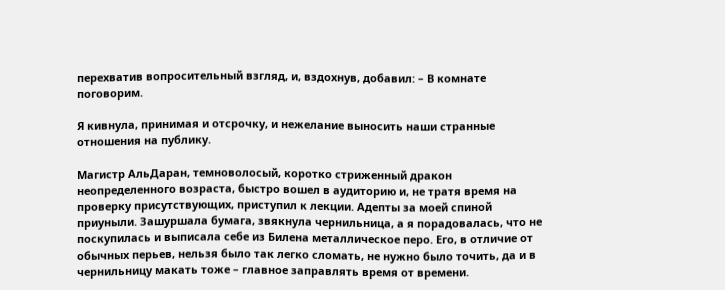перехватив вопросительный взгляд, и, вздохнув, добавил: – В комнате поговорим.

Я кивнула, принимая и отсрочку, и нежелание выносить наши странные отношения на публику.

Магистр АльДаран, темноволосый, коротко стриженный дракон неопределенного возраста, быстро вошел в аудиторию и, не тратя время на проверку присутствующих, приступил к лекции. Адепты за моей спиной приуныли. Зашуршала бумага, звякнула чернильница, а я порадовалась, что не поскупилась и выписала себе из Билена металлическое перо. Его, в отличие от обычных перьев, нельзя было так легко сломать, не нужно было точить, да и в чернильницу макать тоже – главное заправлять время от времени.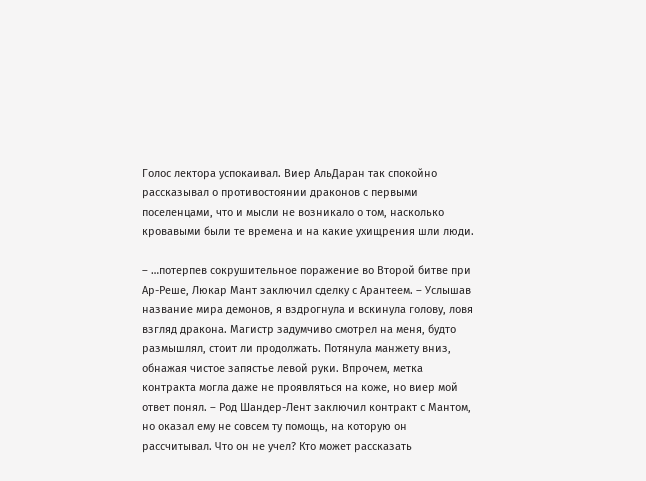Голос лектора успокаивал. Виер АльДаран так спокойно рассказывал о противостоянии драконов с первыми поселенцами, что и мысли не возникало о том, насколько кровавыми были те времена и на какие ухищрения шли люди.

– …потерпев сокрушительное поражение во Второй битве при Ар-Реше, Люкар Мант заключил сделку с Арантеем. – Услышав название мира демонов, я вздрогнула и вскинула голову, ловя взгляд дракона. Магистр задумчиво смотрел на меня, будто размышлял, стоит ли продолжать. Потянула манжету вниз, обнажая чистое запястье левой руки. Впрочем, метка контракта могла даже не проявляться на коже, но виер мой ответ понял. – Род Шандер-Лент заключил контракт с Мантом, но оказал ему не совсем ту помощь, на которую он рассчитывал. Что он не учел? Кто может рассказать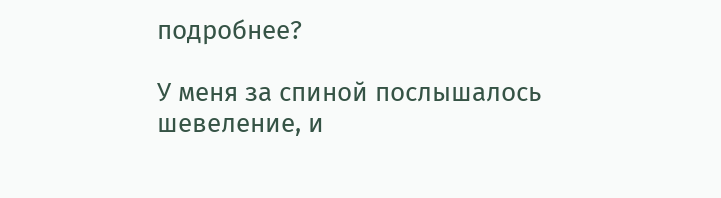подробнее?

У меня за спиной послышалось шевеление, и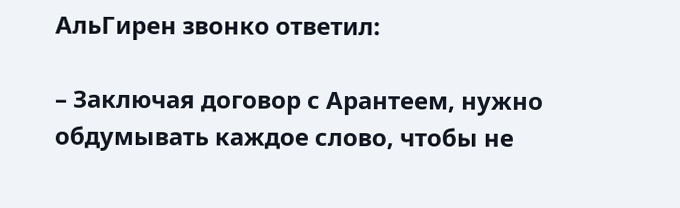АльГирен звонко ответил:

– Заключая договор с Арантеем, нужно обдумывать каждое слово, чтобы не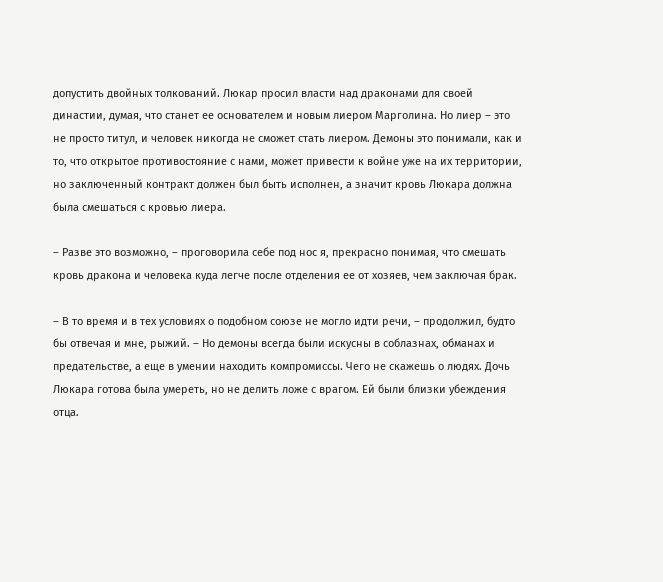допустить двойных толкований. Люкар просил власти над драконами для своей династии, думая, что станет ее основателем и новым лиером Марголина. Но лиер – это не просто титул, и человек никогда не сможет стать лиером. Демоны это понимали, как и то, что открытое противостояние с нами, может привести к войне уже на их территории, но заключенный контракт должен был быть исполнен, а значит кровь Люкара должна была смешаться с кровью лиера.

– Разве это возможно, – проговорила себе под нос я, прекрасно понимая, что смешать кровь дракона и человека куда легче после отделения ее от хозяев, чем заключая брак.

– В то время и в тех условиях о подобном союзе не могло идти речи, – продолжил, будто бы отвечая и мне, рыжий. – Но демоны всегда были искусны в соблазнах, обманах и предательстве, а еще в умении находить компромиссы. Чего не скажешь о людях. Дочь Люкара готова была умереть, но не делить ложе с врагом. Ей были близки убеждения отца.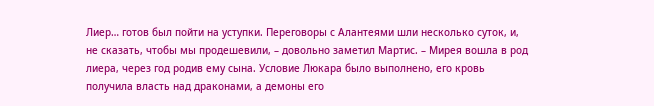Лиер… готов был пойти на уступки. Переговоры с Алантеями шли несколько суток, и, не сказать, чтобы мы продешевили, – довольно заметил Мартис. – Мирея вошла в род лиера, через год родив ему сына. Условие Люкара было выполнено, его кровь получила власть над драконами, а демоны его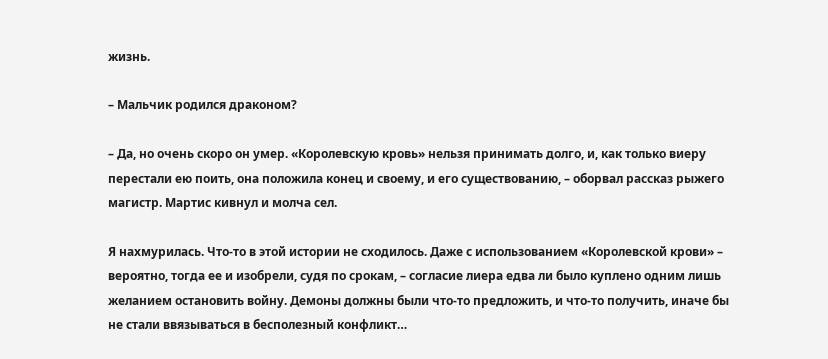жизнь.

– Мальчик родился драконом?

– Да, но очень скоро он умер. «Королевскую кровь» нельзя принимать долго, и, как только виеру перестали ею поить, она положила конец и своему, и его существованию, – оборвал рассказ рыжего магистр. Мартис кивнул и молча сел.

Я нахмурилась. Что-то в этой истории не сходилось. Даже с использованием «Королевской крови» – вероятно, тогда ее и изобрели, судя по срокам, – согласие лиера едва ли было куплено одним лишь желанием остановить войну. Демоны должны были что-то предложить, и что-то получить, иначе бы не стали ввязываться в бесполезный конфликт…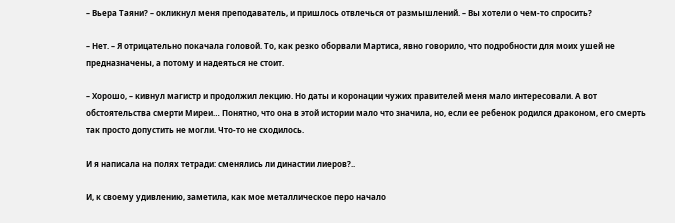– Вьера Таяни? – окликнул меня преподаватель, и пришлось отвлечься от размышлений. – Вы хотели о чем-то спросить?

– Нет. – Я отрицательно покачала головой. То, как резко оборвали Мартиса, явно говорило, что подробности для моих ушей не предназначены, а потому и надеяться не стоит.

– Хорошо, – кивнул магистр и продолжил лекцию. Но даты и коронации чужих правителей меня мало интересовали. А вот обстоятельства смерти Миреи… Понятно, что она в этой истории мало что значила, но, если ее ребенок родился драконом, его смерть так просто допустить не могли. Что-то не сходилось.

И я написала на полях тетради: сменялись ли династии лиеров?..

И, к своему удивлению, заметила, как мое металлическое перо начало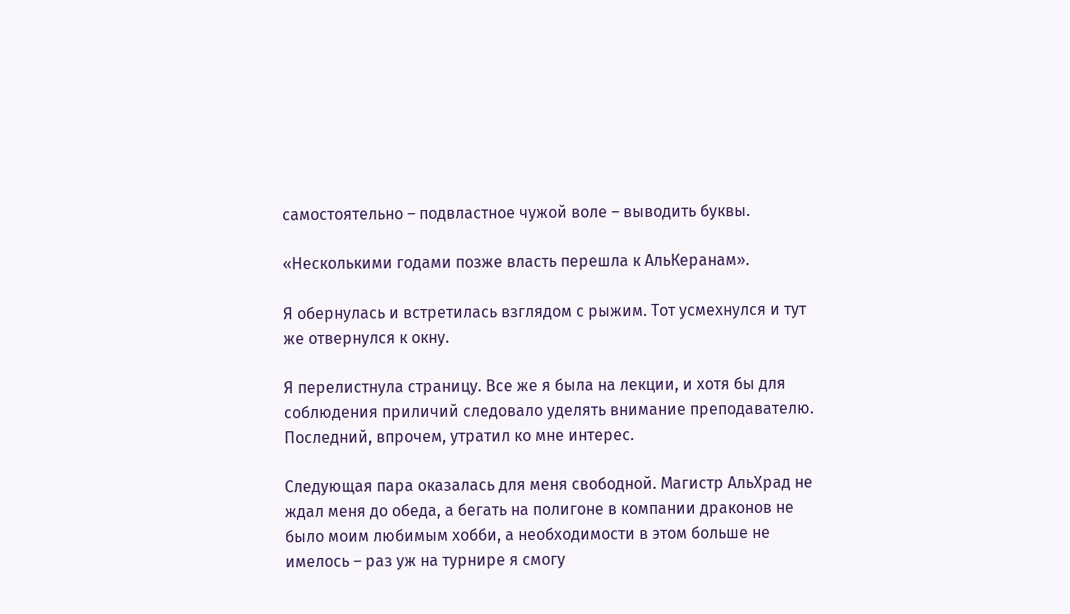самостоятельно – подвластное чужой воле – выводить буквы.

«Несколькими годами позже власть перешла к АльКеранам».

Я обернулась и встретилась взглядом с рыжим. Тот усмехнулся и тут же отвернулся к окну.

Я перелистнула страницу. Все же я была на лекции, и хотя бы для соблюдения приличий следовало уделять внимание преподавателю. Последний, впрочем, утратил ко мне интерес.

Следующая пара оказалась для меня свободной. Магистр АльХрад не ждал меня до обеда, а бегать на полигоне в компании драконов не было моим любимым хобби, а необходимости в этом больше не имелось – раз уж на турнире я смогу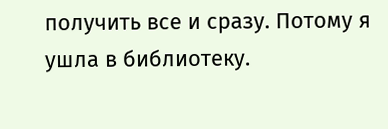получить все и сразу. Потому я ушла в библиотеку.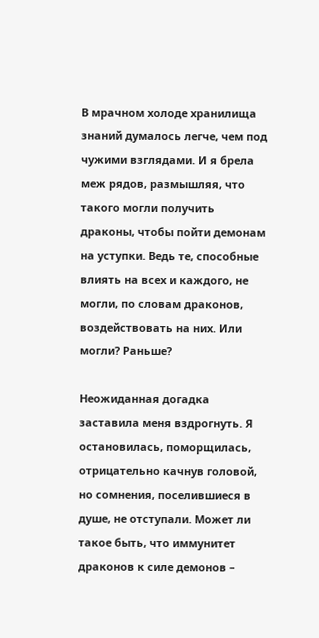В мрачном холоде хранилища знаний думалось легче, чем под чужими взглядами. И я брела меж рядов, размышляя, что такого могли получить драконы, чтобы пойти демонам на уступки. Ведь те, способные влиять на всех и каждого, не могли, по словам драконов, воздействовать на них. Или могли? Раньше?

Неожиданная догадка заставила меня вздрогнуть. Я остановилась, поморщилась, отрицательно качнув головой, но сомнения, поселившиеся в душе, не отступали. Может ли такое быть, что иммунитет драконов к силе демонов –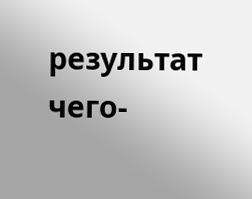результат чего-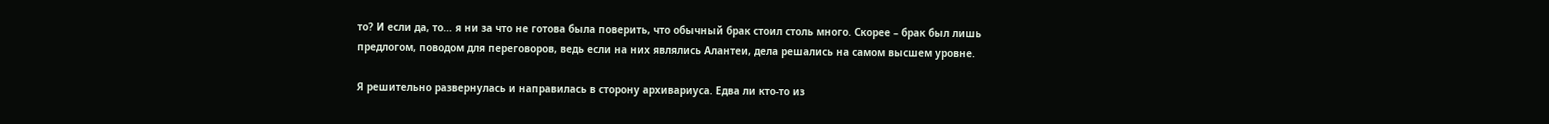то? И если да, то… я ни за что не готова была поверить, что обычный брак стоил столь много. Скорее – брак был лишь предлогом, поводом для переговоров, ведь если на них являлись Алантеи, дела решались на самом высшем уровне.

Я решительно развернулась и направилась в сторону архивариуса. Едва ли кто-то из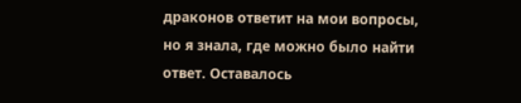драконов ответит на мои вопросы, но я знала, где можно было найти ответ. Оставалось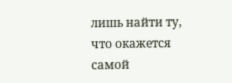лишь найти ту, что окажется самой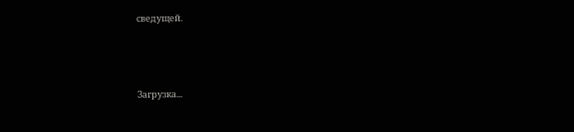сведущей.



Загрузка...